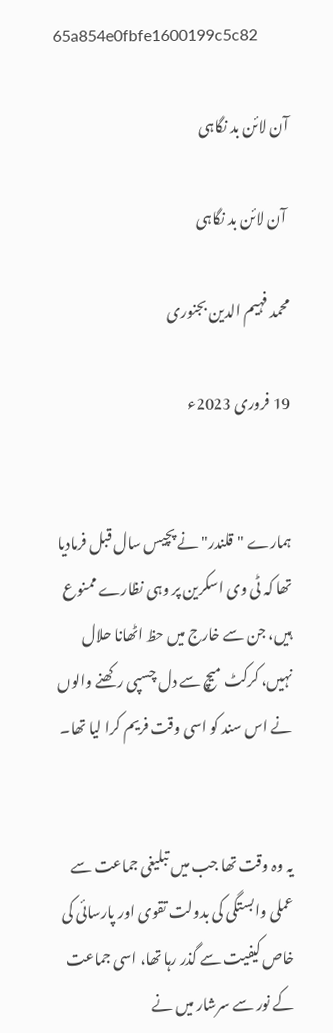65a854e0fbfe1600199c5c82

آن لائن بد نگاہی

 آن لائن بد نگاہی

محمد فہیم الدین بجنوری

19 فروری 2023ء


ہمارے "قلندر" نے پچیس سال قبل فرمادیا تھا کہ ٹی وی اسکرین پر وہی نظارے ممنوع ہیں، جن سے خارج میں حظ اٹھانا حلال نہیں، کرکٹ میچ سے دل چسپی رکھنے والوں نے اس سند کو اسی وقت فریم کرا لیا تھا۔


یہ وہ وقت تھا جب میں تبلیغی جماعت سے عملی وابستگی کی بدولت تقوی اور پارسائی کی خاص کیفیت سے گذر رہا تھا، اسی جماعت کے نور سے سرشار میں نے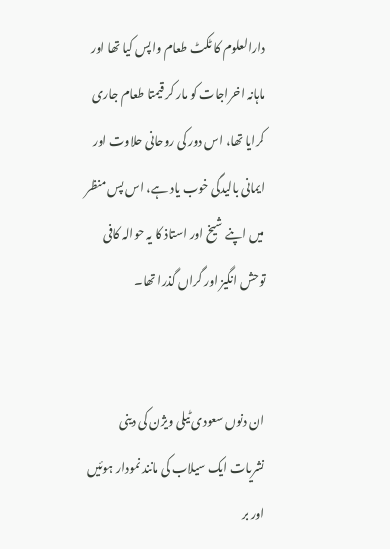دارالعلوم کا ٹکٹ طعام واپس کیا تھا اور ماہانہ اخراجات کو مار کر قیمتا طعام جاری کرایا تھا، اس دور کی روحانی حلاوت اور ایمانی بالیدگی خوب یاد ہے، اس پس منظر میں اپنے شیخ اور استاذ کا یہ حوالہ کافی توحش انگیز اور گراں گذرا تھا۔


ان دنوں سعودی ٹیلی ویژن کی دینی نشریات ایک سیلاب کی مانند نمودار ہوئیں اور بر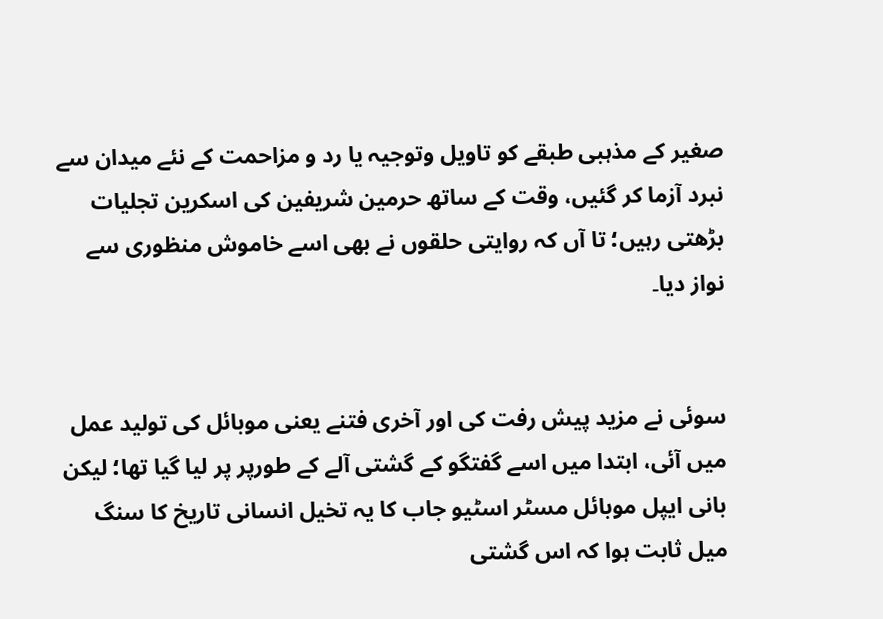صغیر کے مذہبی طبقے کو تاویل وتوجیہ یا رد و مزاحمت کے نئے میدان سے نبرد آزما کر گئیں، وقت کے ساتھ حرمین شریفین کی اسکرین تجلیات بڑھتی رہیں؛ تا آں کہ روایتی حلقوں نے بھی اسے خاموش منظوری سے نواز دیا۔


سوئی نے مزید پیش رفت کی اور آخری فتنے یعنی موبائل کی تولید عمل میں آئی، ابتدا میں اسے گفتگو کے گشتی آلے کے طورپر پر لیا گیا تھا؛ لیکن بانی ایپل موبائل مسٹر اسٹیو جاب کا یہ تخیل انسانی تاریخ کا سنگ میل ثابت ہوا کہ اس گشتی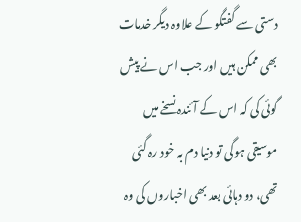دستی سے گفتگو کے علاوہ دیگر خدمات بھی ممکن ہیں اور جب اس نے پیش گوئی کی کہ اس کے آئندہ نسخے میں موسیقی ہوگی تو دنیا دم بہ خود رہ گئی تھی، دو دہائی بعد بھی اخباروں کی وہ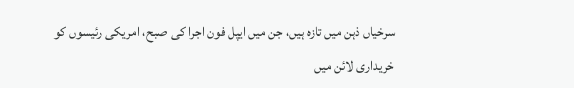سرخیاں ذہن میں تازہ ہیں، جن میں ایپل فون اجرا کی صبح، امریکی رئیسوں کو خریداری لائن میں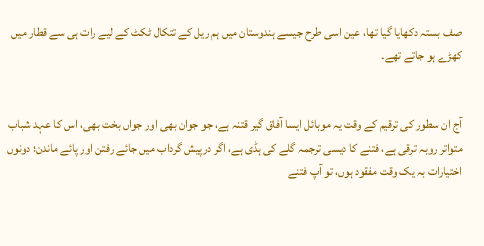صف بستہ دکھایا گیا تھا، عین اسی طرح جیسے ہندوستان میں ہم ریل کے تتکال ٹکٹ کے لیے رات ہی سے قطار میں کھڑے ہو جاتے تھے۔


آج ان سطور کی ترقیم کے وقت یہ موبائل ایسا آفاق گیر قتنہ ہے، جو جوان بھی اور جواں بخت بھی، اس کا عہد شباب متواتر روبہ ترقی ہے، فتنے کا دیسی ترجمہ گلے کی ہڈی ہے، اگر درپیش گرداب میں جائے رفتن اور پائے ماندن؛ دونوں اختیارات بہ یک وقت مفقود ہوں، تو آپ فتنے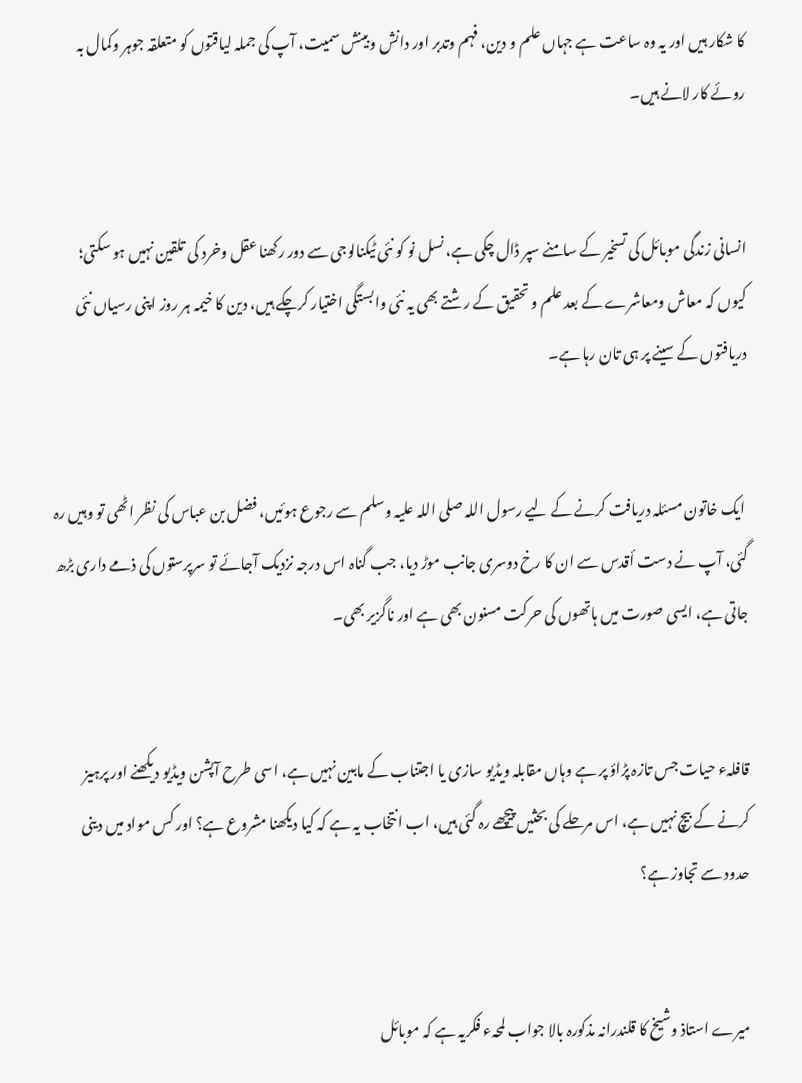کا شکار ہیں اور یہ وہ ساعت ہے جہاں علم و دین، فہم وتدبر اور دانش وبینش سمیت، آپ کی جملہ لیاقتوں کو متعلقہ جوہر وکمال بہ روئے کار لانے ہیں۔


انسانی زندگی موبائل کی تسخیر کے سامنے سپر ڈال چکی ہے، نسل نو کو نئی ٹیکنالوجی سے دور رکھنا عقل وخرد کی تلقین نہیں ہو سکتی؛ کیوں کہ معاش ومعاشرے کے بعد علم و تحقیق کے رشتے بھی یہ نئی وابستگی اختیار کرچکے ہیں، دین کا خیمہ ہر روز اپنی رسیاں نئی دریافتوں کے سینے پر ہی تان رہا ہے۔


 ایک خاتون مسئلہ دریافت کرنے کے لیے رسول اللہ صلی اللہ علیہ وسلم سے رجوع ہوئیں، فضل بن عباس کی نظر اٹھی تو وہیں رہ گئی، آپ نے دست أقدس سے ان کا رخ دوسری جانب موڑ دیا، جب گناہ اس درجہ نزدیک آجائے تو سرپرستوں کی ذمے داری بڑھ جاتی ہے، ایسی صورت میں ہاتھوں کی حرکت مسنون بھی ہے اور ناگزیر بھی۔


قافلہء حیات جس تازہ پڑاؤ پر ہے وہاں مقابلہ ویڈیو سازی یا اجتناب کے مابین نہیں ہے، اسی طرح آپشن ویڈیو دیکھنے اور پرہیز کرنے کے بیچ نہیں ہے، اس مرحلے کی بحثیں پیچھے رہ گئی ہیں، اب انتخاب یہ ہے کہ کیا دیکھنا مشروع ہے؟ اور کس مواد میں دینی حدود سے تجاوز ہے؟


میرے استاذ وشیخ کا قلندرانہ مذکورہ بالا جواب لمحہء فکریہ ہے کہ موبائل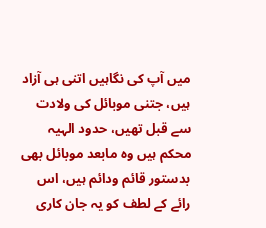میں آپ کی نگاہیں اتنی ہی آزاد ہیں، جتنی موبائل کی ولادت سے قبل تھیں، حدود الہیہ محکم ہیں وہ مابعد موبائل بھی بدستور قائم ودائم ہیں، اس رائے کے لطف کو یہ جان کاری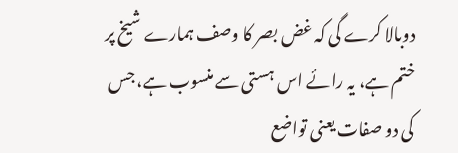دوبالا کرے گی کہ غض بصر کا وصف ہمارے شیخ پر ختم ہے، یہ رائے اس ہستی سے منسوب ہے، جس کی دو صفات یعنی تواضع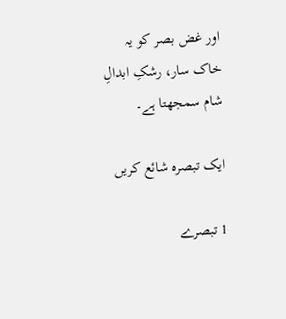اور غض بصر کو یہ خاک سار، رشکِ ابدالِ شام سمجھتا ہے۔

ایک تبصرہ شائع کریں

1 تبصرے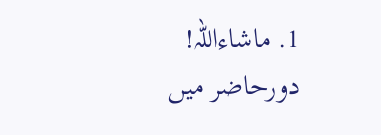1. ماشاءاللہ! دورحاضر میں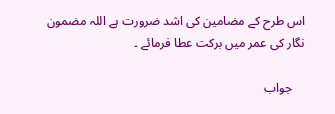اس طرح کے مضامین کی اشد ضرورت ہے اللہ مضمون نگار کی عمر میں برکت عطا فرمائے ۔

    جواب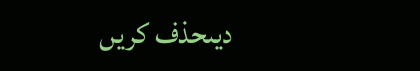دیںحذف کریں